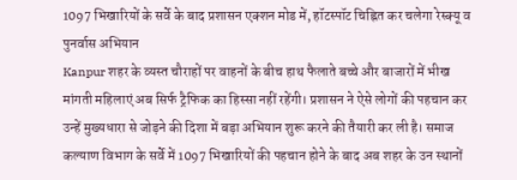1097 भिखारियों के सर्वे के बाद प्रशासन एक्शन मोड में, हॉटस्पॉट चिह्नित कर चलेगा रेस्क्यू व पुनर्वास अभियान
Kanpur शहर के व्यस्त चौराहों पर वाहनों के बीच हाथ फैलाते बच्चे और बाजारों में भीख मांगती महिलाएं अब सिर्फ ट्रैफिक का हिस्सा नहीं रहेंगी। प्रशासन ने ऐसे लोगों की पहचान कर उन्हें मुख्यधारा से जोड़ने की दिशा में बड़ा अभियान शुरू करने की तैयारी कर ली है। समाज कल्याण विभाग के सर्वे में 1097 भिखारियों की पहचान होने के बाद अब शहर के उन स्थानों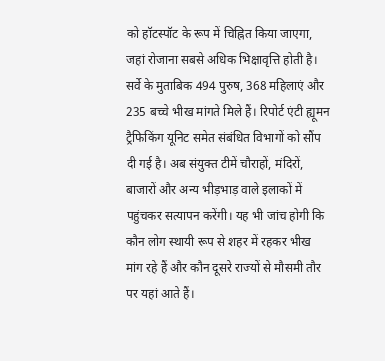को हॉटस्पॉट के रूप में चिह्नित किया जाएगा, जहां रोजाना सबसे अधिक भिक्षावृत्ति होती है।
सर्वे के मुताबिक 494 पुरुष, 368 महिलाएं और 235 बच्चे भीख मांगते मिले हैं। रिपोर्ट एंटी ह्यूमन ट्रैफिकिंग यूनिट समेत संबंधित विभागों को सौंप दी गई है। अब संयुक्त टीमें चौराहों, मंदिरों, बाजारों और अन्य भीड़भाड़ वाले इलाकों में पहुंचकर सत्यापन करेंगी। यह भी जांच होगी कि कौन लोग स्थायी रूप से शहर में रहकर भीख मांग रहे हैं और कौन दूसरे राज्यों से मौसमी तौर पर यहां आते हैं।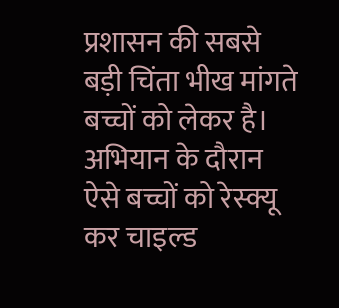प्रशासन की सबसे बड़ी चिंता भीख मांगते बच्चों को लेकर है। अभियान के दौरान ऐसे बच्चों को रेस्क्यू कर चाइल्ड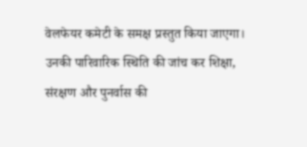वेलफेयर कमेटी के समक्ष प्रस्तुत किया जाएगा। उनकी पारिवारिक स्थिति की जांच कर शिक्षा, संरक्षण और पुनर्वास की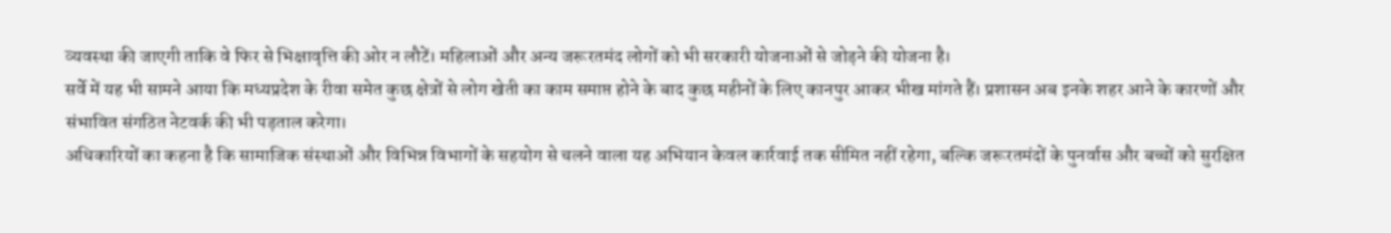व्यवस्था की जाएगी ताकि वे फिर से भिक्षावृत्ति की ओर न लौटें। महिलाओं और अन्य जरूरतमंद लोगों को भी सरकारी योजनाओं से जोड़ने की योजना है।
सर्वे में यह भी सामने आया कि मध्यप्रदेश के रीवा समेत कुछ क्षेत्रों से लोग खेती का काम समाप्त होने के बाद कुछ महीनों के लिए कानपुर आकर भीख मांगते हैं। प्रशासन अब इनके शहर आने के कारणों और संभावित संगठित नेटवर्क की भी पड़ताल करेगा।
अधिकारियों का कहना है कि सामाजिक संस्थाओं और विभिन्न विभागों के सहयोग से चलने वाला यह अभियान केवल कार्रवाई तक सीमित नहीं रहेगा, बल्कि जरूरतमंदों के पुनर्वास और बच्चों को सुरक्षित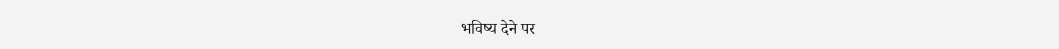भविष्य देने पर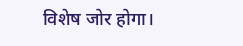विशेष जोर होगा।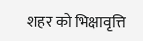शहर को भिक्षावृत्ति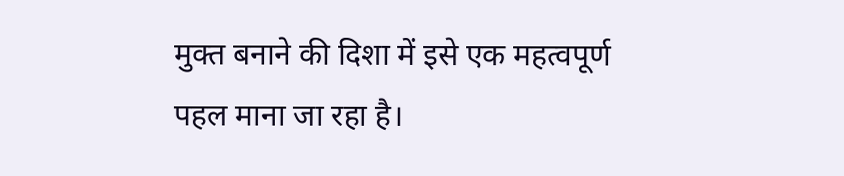मुक्त बनाने की दिशा में इसे एक महत्वपूर्ण पहल माना जा रहा है।